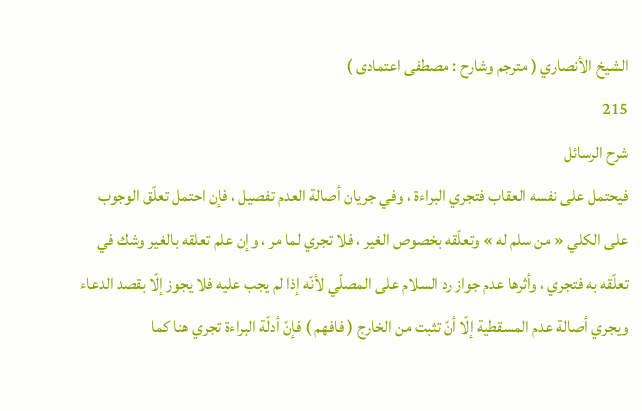الشيخ الأنصاري ( مترجم وشارح : مصطفى اعتمادى )
215
شرح الرسائل
فيحتمل على نفسه العقاب فتجري البراءة ، وفي جريان أصالة العدم تفصيل ، فإن احتمل تعلّق الوجوب على الكلي « من سلم له » وتعلّقه بخصوص الغير ، فلا تجري لما مر ، وإن علم تعلقه بالغير وشك في تعلّقه به فتجري ، وأثرها عدم جواز رد السلام على المصلّي لأنّه إذا لم يجب عليه فلا يجوز إلّا بقصد الدعاء ويجري أصالة عدم المسقطية إلّا أنّ تثبت من الخارج ( فافهم ) فإنّ أدلّة البراءة تجري هنا كما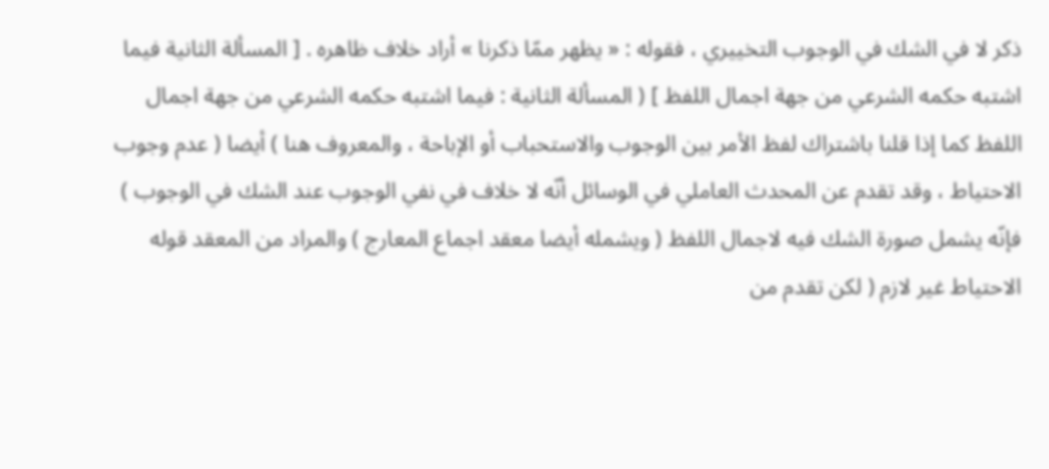ذكر لا في الشك في الوجوب التخييري ، فقوله : « يظهر ممّا ذكرنا » أراد خلاف ظاهره . [ المسألة الثانية فيما اشتبه حكمه الشرعي من جهة اجمال اللفظ ] ( المسألة الثانية : فيما اشتبه حكمه الشرعي من جهة اجمال اللفظ كما إذا قلنا باشتراك لفظ الأمر بين الوجوب والاستحباب أو الإباحة ، والمعروف هنا ) أيضا ( عدم وجوب الاحتياط ، وقد تقدم عن المحدث العاملي في الوسائل أنّه لا خلاف في نفي الوجوب عند الشك في الوجوب ) فإنّه يشمل صورة الشك فيه لاجمال اللفظ ( ويشمله أيضا معقد اجماع المعارج ) والمراد من المعقد قوله الاحتياط غير لازم ( لكن تقدم من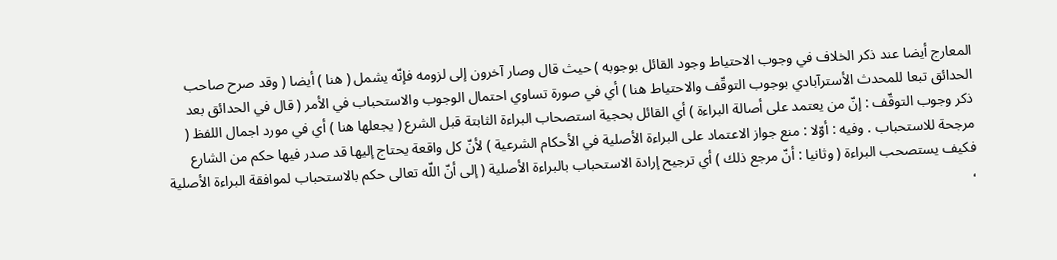المعارج أيضا عند ذكر الخلاف في وجوب الاحتياط وجود القائل بوجوبه ) حيث قال وصار آخرون إلى لزومه فإنّه يشمل ( هنا ) أيضا ( وقد صرح صاحب الحدائق تبعا للمحدث الأسترآبادي بوجوب التوقّف والاحتياط هنا ) أي في صورة تساوي احتمال الوجوب والاستحباب في الأمر ( قال في الحدائق بعد ذكر وجوب التوقّف : إنّ من يعتمد على أصالة البراءة ) أي القائل بحجية استصحاب البراءة الثابتة قبل الشرع ( يجعلها هنا ) أي في مورد اجمال اللفظ ( مرجحة للاستحباب . وفيه : أوّلا : منع جواز الاعتماد على البراءة الأصلية في الأحكام الشرعية ) لأنّ كل واقعة يحتاج إليها قد صدر فيها حكم من الشارع فكيف يستصحب البراءة ( وثانيا : أنّ مرجع ذلك ) أي ترجيح إرادة الاستحباب بالبراءة الأصلية ( إلى أنّ اللّه تعالى حكم بالاستحباب لموافقة البراءة الأصلية ،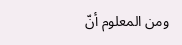ومن المعلوم أنّ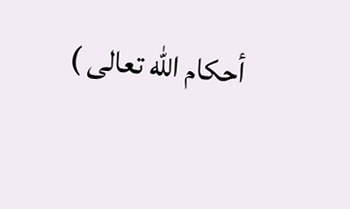أحكام اللّه تعالى )